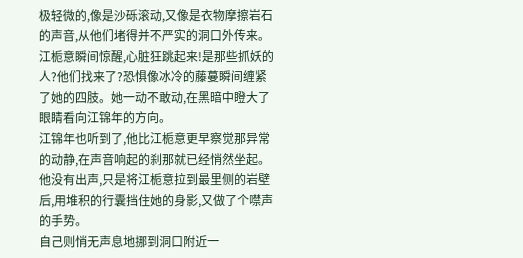极轻微的,像是沙砾滚动,又像是衣物摩擦岩石的声音,从他们堵得并不严实的洞口外传来。
江栀意瞬间惊醒,心脏狂跳起来!是那些抓妖的人?他们找来了?恐惧像冰冷的藤蔓瞬间缠紧了她的四肢。她一动不敢动,在黑暗中瞪大了眼睛看向江锦年的方向。
江锦年也听到了,他比江栀意更早察觉那异常的动静,在声音响起的刹那就已经悄然坐起。
他没有出声,只是将江栀意拉到最里侧的岩壁后,用堆积的行囊挡住她的身影,又做了个噤声的手势。
自己则悄无声息地挪到洞口附近一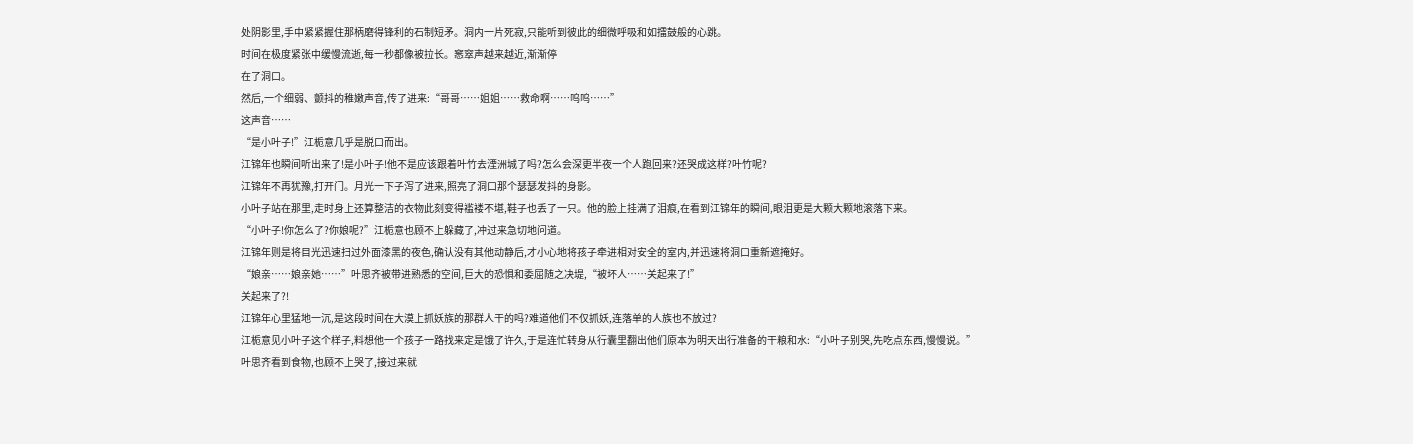处阴影里,手中紧紧握住那柄磨得锋利的石制短矛。洞内一片死寂,只能听到彼此的细微呼吸和如擂鼓般的心跳。
时间在极度紧张中缓慢流逝,每一秒都像被拉长。窸窣声越来越近,渐渐停
在了洞口。
然后,一个细弱、颤抖的稚嫩声音,传了进来:“哥哥……姐姐……救命啊……呜呜……”
这声音……
“是小叶子!”江栀意几乎是脱口而出。
江锦年也瞬间听出来了!是小叶子!他不是应该跟着叶竹去湮洲城了吗?怎么会深更半夜一个人跑回来?还哭成这样?叶竹呢?
江锦年不再犹豫,打开门。月光一下子泻了进来,照亮了洞口那个瑟瑟发抖的身影。
小叶子站在那里,走时身上还算整洁的衣物此刻变得褴褛不堪,鞋子也丢了一只。他的脸上挂满了泪痕,在看到江锦年的瞬间,眼泪更是大颗大颗地滚落下来。
“小叶子!你怎么了?你娘呢?”江栀意也顾不上躲藏了,冲过来急切地问道。
江锦年则是将目光迅速扫过外面漆黑的夜色,确认没有其他动静后,才小心地将孩子牵进相对安全的室内,并迅速将洞口重新遮掩好。
“娘亲……娘亲她……”叶思齐被带进熟悉的空间,巨大的恐惧和委屈随之决堤,“被坏人……关起来了!”
关起来了?!
江锦年心里猛地一沉,是这段时间在大漠上抓妖族的那群人干的吗?难道他们不仅抓妖,连落单的人族也不放过?
江栀意见小叶子这个样子,料想他一个孩子一路找来定是饿了许久,于是连忙转身从行囊里翻出他们原本为明天出行准备的干粮和水:“小叶子别哭,先吃点东西,慢慢说。”
叶思齐看到食物,也顾不上哭了,接过来就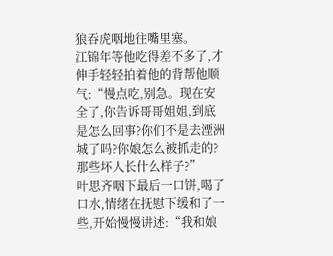狼吞虎咽地往嘴里塞。
江锦年等他吃得差不多了,才伸手轻轻拍着他的背帮他顺气:“慢点吃,别急。现在安全了,你告诉哥哥姐姐,到底是怎么回事?你们不是去湮洲城了吗?你娘怎么被抓走的?那些坏人长什么样子?”
叶思齐咽下最后一口饼,喝了口水,情绪在抚慰下缓和了一些,开始慢慢讲述:“我和娘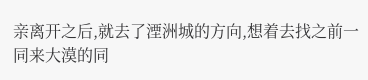亲离开之后,就去了湮洲城的方向,想着去找之前一同来大漠的同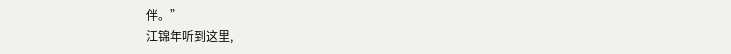伴。”
江锦年听到这里,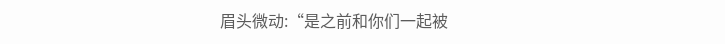眉头微动:“是之前和你们一起被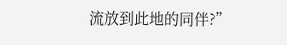流放到此地的同伴?”